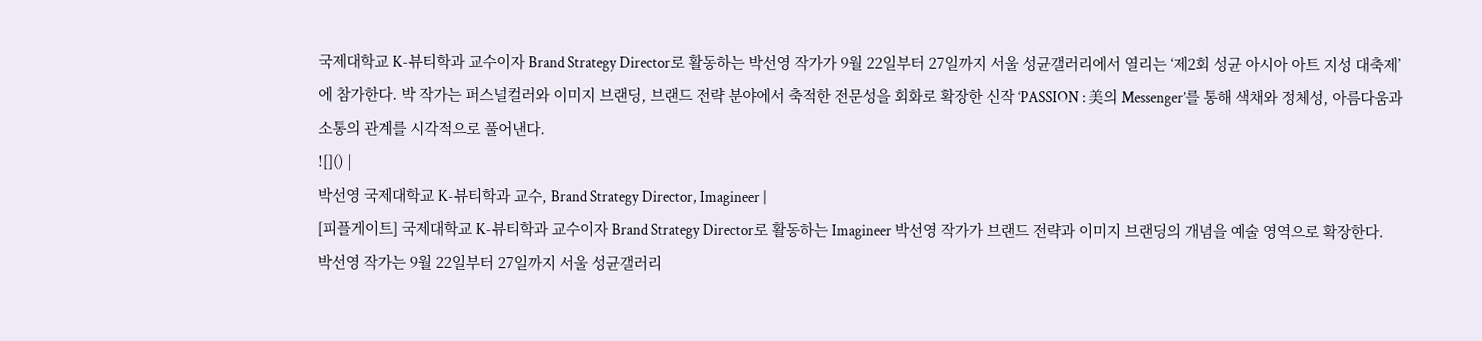국제대학교 K-뷰티학과 교수이자 Brand Strategy Director로 활동하는 박선영 작가가 9월 22일부터 27일까지 서울 성균갤러리에서 열리는 ‘제2회 성균 아시아 아트 지성 대축제’에 참가한다. 박 작가는 퍼스널컬러와 이미지 브랜딩, 브랜드 전략 분야에서 축적한 전문성을 회화로 확장한 신작 ‘PASSION : 美의 Messenger’를 통해 색채와 정체성, 아름다움과 소통의 관계를 시각적으로 풀어낸다.
![]() |
박선영 국제대학교 K-뷰티학과 교수, Brand Strategy Director, Imagineer |
[피플게이트] 국제대학교 K-뷰티학과 교수이자 Brand Strategy Director로 활동하는 Imagineer 박선영 작가가 브랜드 전략과 이미지 브랜딩의 개념을 예술 영역으로 확장한다.
박선영 작가는 9월 22일부터 27일까지 서울 성균갤러리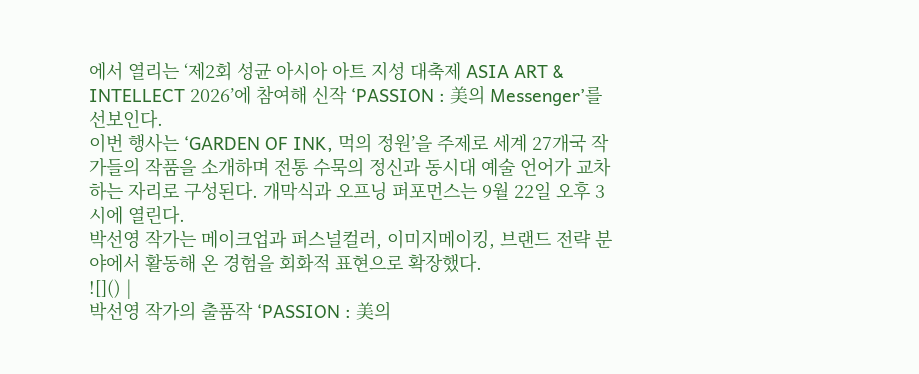에서 열리는 ‘제2회 성균 아시아 아트 지성 대축제 ASIA ART & INTELLECT 2026’에 참여해 신작 ‘PASSION : 美의 Messenger’를 선보인다.
이번 행사는 ‘GARDEN OF INK, 먹의 정원’을 주제로 세계 27개국 작가들의 작품을 소개하며 전통 수묵의 정신과 동시대 예술 언어가 교차하는 자리로 구성된다. 개막식과 오프닝 퍼포먼스는 9월 22일 오후 3시에 열린다.
박선영 작가는 메이크업과 퍼스널컬러, 이미지메이킹, 브랜드 전략 분야에서 활동해 온 경험을 회화적 표현으로 확장했다.
![]() |
박선영 작가의 출품작 ‘PASSION : 美의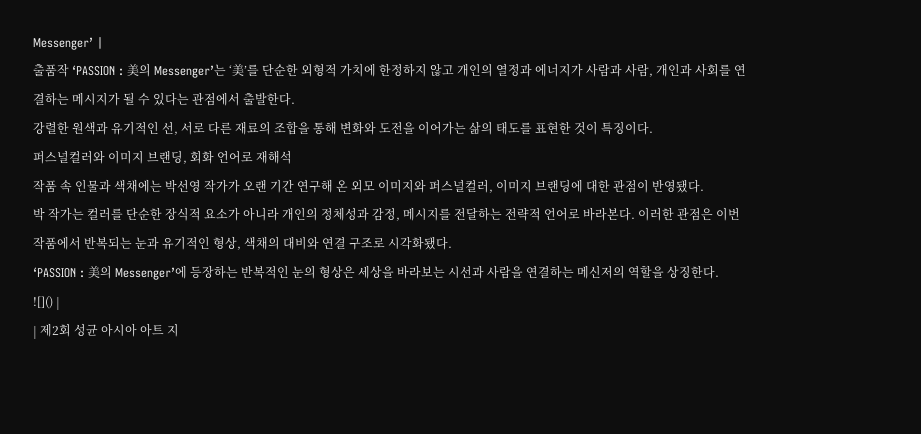Messenger’ |
출품작 ‘PASSION : 美의 Messenger’는 ‘美’를 단순한 외형적 가치에 한정하지 않고 개인의 열정과 에너지가 사람과 사람, 개인과 사회를 연결하는 메시지가 될 수 있다는 관점에서 출발한다.
강렬한 원색과 유기적인 선, 서로 다른 재료의 조합을 통해 변화와 도전을 이어가는 삶의 태도를 표현한 것이 특징이다.
퍼스널컬러와 이미지 브랜딩, 회화 언어로 재해석
작품 속 인물과 색채에는 박선영 작가가 오랜 기간 연구해 온 외모 이미지와 퍼스널컬러, 이미지 브랜딩에 대한 관점이 반영됐다.
박 작가는 컬러를 단순한 장식적 요소가 아니라 개인의 정체성과 감정, 메시지를 전달하는 전략적 언어로 바라본다. 이러한 관점은 이번 작품에서 반복되는 눈과 유기적인 형상, 색채의 대비와 연결 구조로 시각화됐다.
‘PASSION : 美의 Messenger’에 등장하는 반복적인 눈의 형상은 세상을 바라보는 시선과 사람을 연결하는 메신저의 역할을 상징한다.
![]() |
| 제2회 성균 아시아 아트 지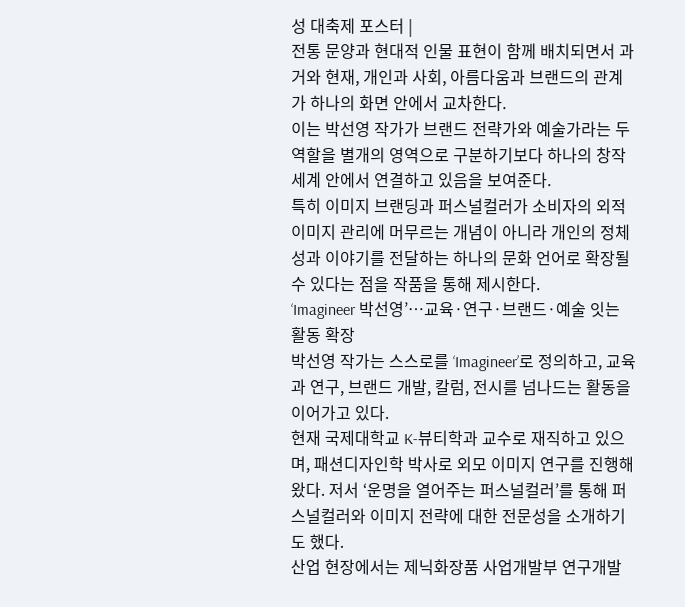성 대축제 포스터 |
전통 문양과 현대적 인물 표현이 함께 배치되면서 과거와 현재, 개인과 사회, 아름다움과 브랜드의 관계가 하나의 화면 안에서 교차한다.
이는 박선영 작가가 브랜드 전략가와 예술가라는 두 역할을 별개의 영역으로 구분하기보다 하나의 창작 세계 안에서 연결하고 있음을 보여준다.
특히 이미지 브랜딩과 퍼스널컬러가 소비자의 외적 이미지 관리에 머무르는 개념이 아니라 개인의 정체성과 이야기를 전달하는 하나의 문화 언어로 확장될 수 있다는 점을 작품을 통해 제시한다.
‘Imagineer 박선영’…교육·연구·브랜드·예술 잇는 활동 확장
박선영 작가는 스스로를 ‘Imagineer’로 정의하고, 교육과 연구, 브랜드 개발, 칼럼, 전시를 넘나드는 활동을 이어가고 있다.
현재 국제대학교 K-뷰티학과 교수로 재직하고 있으며, 패션디자인학 박사로 외모 이미지 연구를 진행해 왔다. 저서 ‘운명을 열어주는 퍼스널컬러’를 통해 퍼스널컬러와 이미지 전략에 대한 전문성을 소개하기도 했다.
산업 현장에서는 제닉화장품 사업개발부 연구개발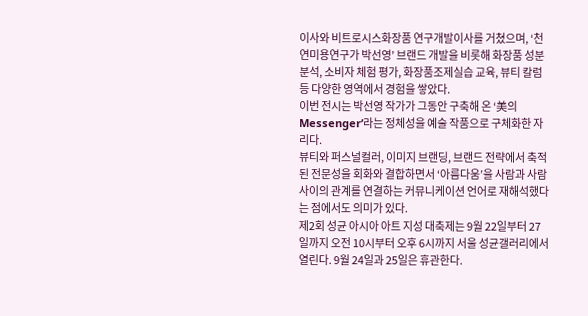이사와 비트로시스화장품 연구개발이사를 거쳤으며, ‘천연미용연구가 박선영’ 브랜드 개발을 비롯해 화장품 성분 분석, 소비자 체험 평가, 화장품조제실습 교육, 뷰티 칼럼 등 다양한 영역에서 경험을 쌓았다.
이번 전시는 박선영 작가가 그동안 구축해 온 ‘美의 Messenger’라는 정체성을 예술 작품으로 구체화한 자리다.
뷰티와 퍼스널컬러, 이미지 브랜딩, 브랜드 전략에서 축적된 전문성을 회화와 결합하면서 ‘아름다움’을 사람과 사람 사이의 관계를 연결하는 커뮤니케이션 언어로 재해석했다는 점에서도 의미가 있다.
제2회 성균 아시아 아트 지성 대축제는 9월 22일부터 27일까지 오전 10시부터 오후 6시까지 서울 성균갤러리에서 열린다. 9월 24일과 25일은 휴관한다.